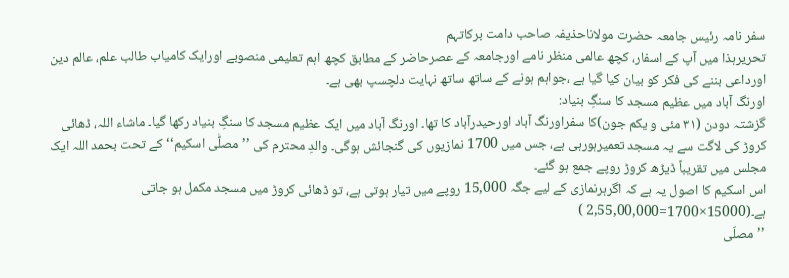سفر نامہ رئیس جامعہ حضرت مولاناحذیفہ صاحب دامت برکاتہم
تحریرہذا میں آپ کے اسفار، کچھ عالمی منظر نامے اورجامعہ کے عصرحاضر کے مطابق کچھ اہم تعلیمی منصوبے اورایک کامیاب طالب علم، عالم دین اورداعی بننے کی فکر کو بیان کیا گیا ہے ،جواہم ہونے کے ساتھ ساتھ نہایت دلچسپ بھی ہے۔
اورنگ آباد میں عظیم مسجد کا سنگِ بنیاد:
گزشتہ دودن (۳۱ مئی و یکم جون)کا سفراورنگ آباد اورحیدرآباد کا تھا۔ اورنگ آباد میں ایک عظیم مسجد کا سنگِ بنیاد رکھا گیا۔ ماشاء اللہ، ڈھائی کروڑ کی لاگت سے یہ مسجد تعمیرہورہی ہے، جس میں 1700 نمازیوں کی گنجائش ہوگی۔ والدِ محترم کی ’’مصلّٰی اسکیم‘‘ کے تحت بحمد اللہ ایک مجلس میں تقریباً ڈیڑھ کروڑ روپے جمع ہو گئے۔
اس اسکیم کا اصول یہ ہے کہ اگرہرنمازی کے لیے جگہ 15,000 روپے میں تیار ہوتی ہے، تو ڈھائی کروڑ میں مسجد مکمل ہو جاتی ہے۔(15000×1700=2,55,00,000 )
’’مصلّی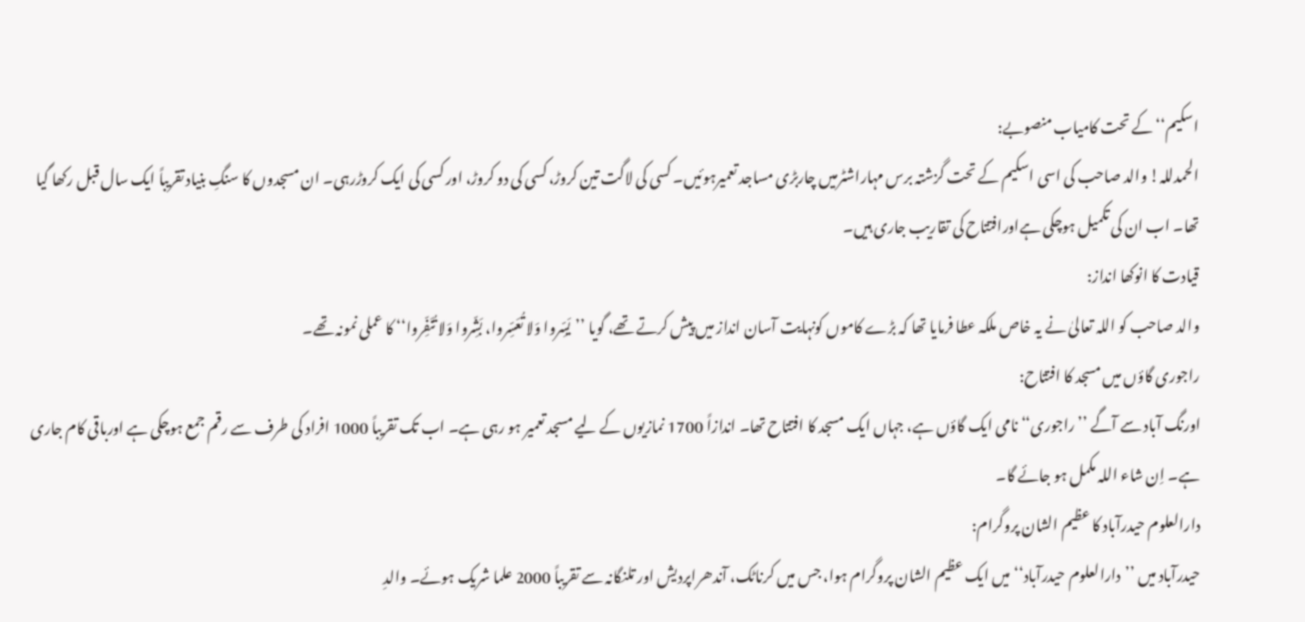اسکیم‘‘ کے تحت کامیاب منصوبے:
الحمدللہ! والد صاحب کی اسی اسکیم کے تحت گزشتہ برس مہاراشٹرمیں چاربڑی مساجد تعمیرہوئیں۔ کسی کی لاگت تین کروڑ، کسی کی دو کروڑ، اور کسی کی ایک کروڑرہی۔ ان مسجدوں کا سنگِ بنیاد تقریباً ایک سال قبل رکھا گیا تھا۔ اب ان کی تکمیل ہوچکی ہےاورافتتاح کی تقاریب جاری ہیں۔
قیادت کا انوکھا انداز:
والد صاحب کو اللہ تعالیٰ نے یہ خاص ملکہ عطا فرمایا تھا کہ بڑے کاموں کونہایت آسان انداز میں پیش کرتے تھے، گویا ’’یَسِّروا وَلا تُعَسِّروا، بَشِّروا وَلا تُنَفِّروا‘‘ کا عملی نمونہ تھے۔
راجوری گاؤں میں مسجد کا افتتاح:
اورنگ آباد سے آگے ’’راجوری‘‘ نامی ایک گاؤں ہے، جہاں ایک مسجد کا افتتاح تھا۔ اندازاً 1700 نمازیوں کے لیے مسجد تعمیر ہو رہی ہے۔ اب تک تقریباً 1000 افراد کی طرف سے رقم جمع ہوچکی ہے اورباقی کام جاری ہے۔ اِن شاء اللہ مکمل ہو جائے گا۔
دارالعلوم حیدرآباد کا عظیم الشان پروگرام:
حیدرآباد میں ’’دارالعلوم حیدرآباد‘‘ میں ایک عظیم الشان پروگرام ہوا، جس میں کرناٹک، آندھراپردیش اور تلنگانہ سے تقریباً 2000 علما شریک ہوئے۔ والدِ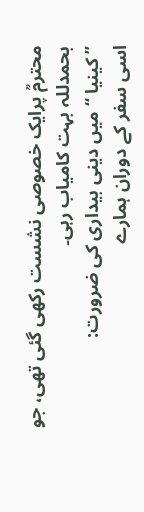محترمؒ پرایک خصوصی نشست رکھی گئی تھی، جو بحمدللہ بہت کامیاب رہی۔
’’کینیا ‘‘میں دینی بیداری کی ضرورت:
اسی سفر کے دوران ہمارے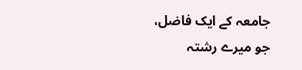جامعہ کے ایک فاضل، جو میرے رشتہ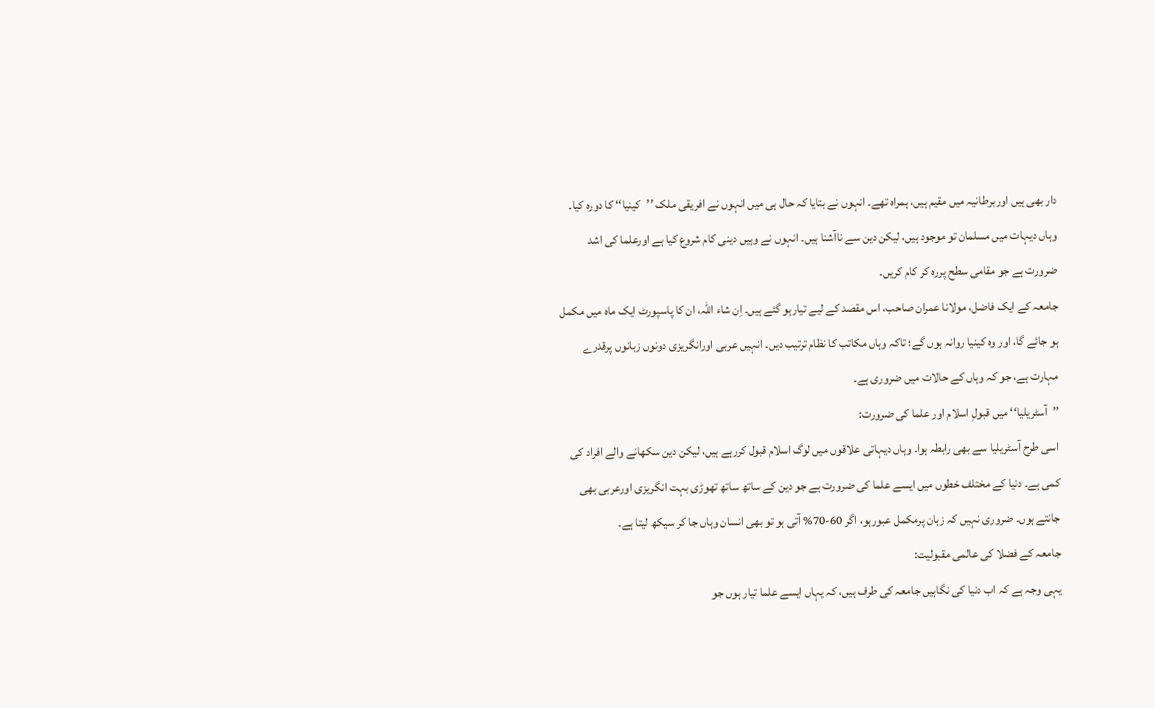دار بھی ہیں اوربرطانیہ میں مقیم ہیں، ہمراہ تھے۔ انہوں نے بتایا کہ حال ہی میں انہوں نے افریقی ملک ’’کینیا‘‘ کا دورہ کیا۔ وہاں دیہات میں مسلمان تو موجود ہیں، لیکن دین سے ناآشنا ہیں۔ انہوں نے وہیں دینی کام شروع کیا ہے اورعلما کی اشد ضرورت ہے جو مقامی سطح پررہ کر کام کریں۔
جامعہ کے ایک فاضل، مولانا عمران صاحب، اس مقصد کے لیے تیارہو گئے ہیں۔ اِن شاء اللہ، ان کا پاسپورٹ ایک ماہ میں مکمل ہو جائے گا، اور وہ کینیا روانہ ہوں گے؛ تاکہ وہاں مکاتب کا نظام ترتیب دیں۔ انہیں عربی اورانگریزی دونوں زبانوں پرقدرے مہارت ہے، جو کہ وہاں کے حالات میں ضروری ہے۔
’’آسٹریلیا‘‘ میں قبولِ اسلام اور علما کی ضرورت:
اسی طرح آسٹریلیا سے بھی رابطہ ہوا۔ وہاں دیہاتی علاقوں میں لوگ اسلام قبول کررہے ہیں، لیکن دین سکھانے والے افراد کی کمی ہے۔ دنیا کے مختلف خطوں میں ایسے علما کی ضرورت ہے جو دین کے ساتھ ساتھ تھوڑی بہت انگریزی اورعربی بھی جانتے ہوں۔ ضروری نہیں کہ زبان پرمکمل عبورہو، اگر 60-70% آتی ہو تو بھی انسان وہاں جا کر سیکھ لیتا ہے۔
جامعہ کے فضلا کی عالمی مقبولیت:
یہی وجہ ہے کہ اب دنیا کی نگاہیں جامعہ کی طرف ہیں، کہ یہاں ایسے علما تیار ہوں جو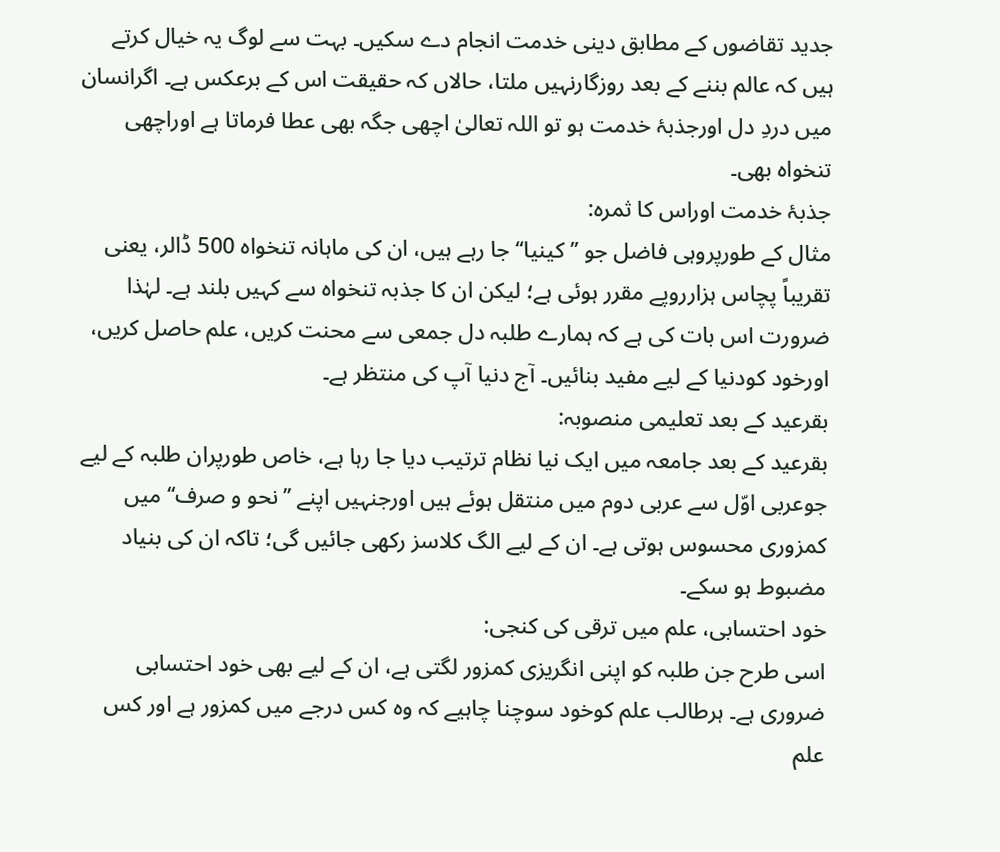جدید تقاضوں کے مطابق دینی خدمت انجام دے سکیں۔ بہت سے لوگ یہ خیال کرتے ہیں کہ عالم بننے کے بعد روزگارنہیں ملتا، حالاں کہ حقیقت اس کے برعکس ہے۔ اگرانسان میں دردِ دل اورجذبۂ خدمت ہو تو اللہ تعالیٰ اچھی جگہ بھی عطا فرماتا ہے اوراچھی تنخواہ بھی۔
جذبۂ خدمت اوراس کا ثمرہ:
مثال کے طورپروہی فاضل جو ’’کینیا‘‘ جا رہے ہیں، ان کی ماہانہ تنخواہ 500 ڈالر، یعنی تقریباً پچاس ہزارروپے مقرر ہوئی ہے؛ لیکن ان کا جذبہ تنخواہ سے کہیں بلند ہے۔ لہٰذا ضرورت اس بات کی ہے کہ ہمارے طلبہ دل جمعی سے محنت کریں، علم حاصل کریں، اورخود کودنیا کے لیے مفید بنائیں۔ آج دنیا آپ کی منتظر ہے۔
بقرعید کے بعد تعلیمی منصوبہ:
بقرعید کے بعد جامعہ میں ایک نیا نظام ترتیب دیا جا رہا ہے، خاص طورپران طلبہ کے لیے جوعربی اوّل سے عربی دوم میں منتقل ہوئے ہیں اورجنہیں اپنے ’’نحو و صرف‘‘ میں کمزوری محسوس ہوتی ہے۔ ان کے لیے الگ کلاسز رکھی جائیں گی؛ تاکہ ان کی بنیاد مضبوط ہو سکے۔
خود احتسابی، علم میں ترقی کی کنجی:
اسی طرح جن طلبہ کو اپنی انگریزی کمزور لگتی ہے، ان کے لیے بھی خود احتسابی ضروری ہے۔ ہرطالب علم کوخود سوچنا چاہیے کہ وہ کس درجے میں کمزور ہے اور کس علم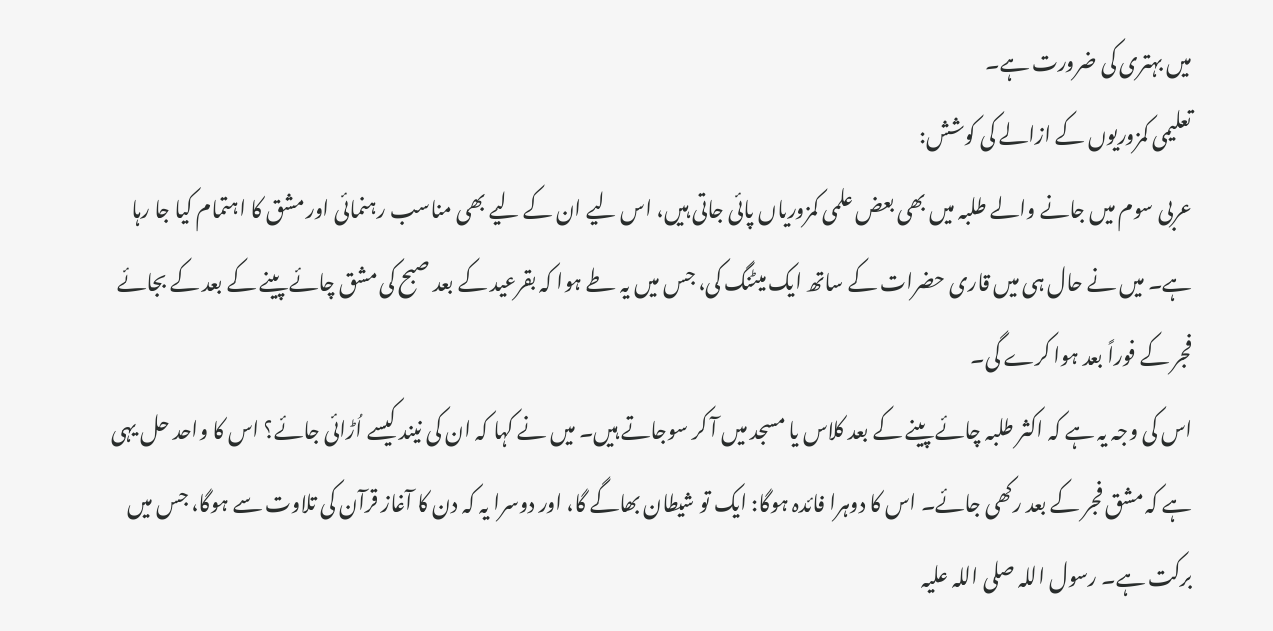میں بہتری کی ضرورت ہے۔
تعلیمی کمزوریوں کے ازالے کی کوشش:
عربی سوم میں جانے والے طلبہ میں بھی بعض علمی کمزوریاں پائی جاتی ہیں، اس لیے ان کے لیے بھی مناسب رہنمائی اور مشق کا اہتمام کیا جا رہا ہے۔ میں نے حال ہی میں قاری حضرات کے ساتھ ایک میٹنگ کی، جس میں یہ طے ہوا کہ بقرعید کے بعد صبح کی مشق چائے پینے کے بعد کے بجائے فجر کے فوراً بعد ہوا کرے گی۔
اس کی وجہ یہ ہے کہ اکثر طلبہ چائے پینے کے بعد کلاس یا مسجد میں آ کر سوجاتے ہیں۔ میں نے کہا کہ ان کی نیند کیسے اُڑائی جائے؟ اس کا واحد حل یہی ہے کہ مشق فجر کے بعد رکھی جائے۔ اس کا دوہرا فائدہ ہوگا: ایک تو شیطان بھاگے گا، اور دوسرا یہ کہ دن کا آغاز قرآن کی تلاوت سے ہوگا، جس میں برکت ہے۔ رسول اللہ صلی اللہ علیہ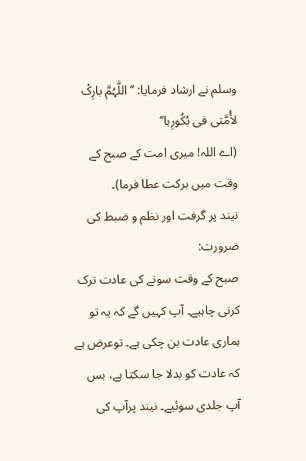وسلم نے ارشاد فرمایا: ’’اللّٰہُمَّ بارِکْ لأُمَّتی فی بُکُورِہا‘‘
(اے اللہ! میری امت کے صبح کے وقت میں برکت عطا فرما)۔
نیند پر گرفت اور نظم و ضبط کی ضرورت:
صبح کے وقت سونے کی عادت ترک کرنی چاہیے۔ آپ کہیں گے کہ یہ تو ہماری عادت بن چکی ہے۔ توعرض ہے کہ عادت کو بدلا جا سکتا ہے، بس آپ جلدی سوئیے۔ نیند پرآپ کی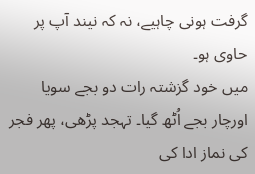گرفت ہونی چاہیے، نہ کہ نیند آپ پر حاوی ہو۔
میں خود گزشتہ رات دو بجے سویا اورچار بجے اُٹھ گیا۔ تہجد پڑھی، پھر فجر کی نماز ادا کی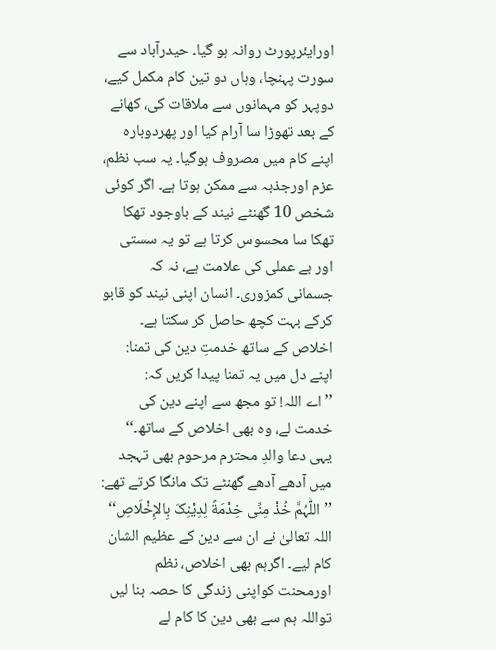اورایئرپورٹ روانہ ہو گیا۔ حیدرآباد سے سورت پہنچا، وہاں دو تین کام مکمل کیے، دوپہر کو مہمانوں سے ملاقات کی، کھانے کے بعد تھوڑا سا آرام کیا اور پھردوبارہ اپنے کام میں مصروف ہوگیا۔ یہ سب نظم، عزم اورجذبہ سے ممکن ہوتا ہے۔ اگر کوئی شخص 10 گھنٹے نیند کے باوجود تھکا تھکا سا محسوس کرتا ہے تو یہ سستی اور بے عملی کی علامت ہے، نہ کہ جسمانی کمزوری۔ انسان اپنی نیند کو قابو کرکے بہت کچھ حاصل کر سکتا ہے۔
اخلاص کے ساتھ خدمتِ دین کی تمنا:
اپنے دل میں یہ تمنا پیدا کریں کہ:
’’اے اللہ! تو مجھ سے اپنے دین کی خدمت لے، وہ بھی اخلاص کے ساتھ۔‘‘
یہی دعا والدِ محترم مرحوم بھی تہجد میں آدھے آدھے گھنٹے تک مانگا کرتے تھے:
’’اللّٰہُمَّ خُذْ مِنِّی خِدْمَةً لِدِیْنِکَ بِالإِخْلَاصِ‘‘
اللہ تعالیٰ نے ان سے دین کے عظیم الشان کام لیے۔ اگرہم بھی اخلاص، نظم اورمحنت کواپنی زندگی کا حصہ بنا لیں تواللہ ہم سے بھی دین کا کام لے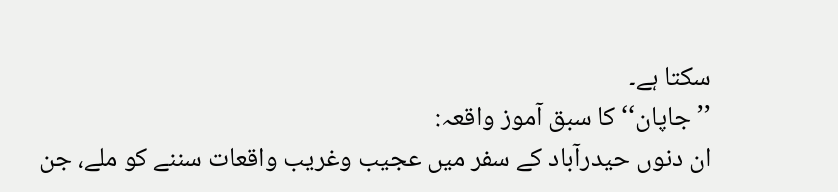سکتا ہے۔
’’جاپان‘‘ کا سبق آموز واقعہ:
ان دنوں حیدرآباد کے سفر میں عجیب وغریب واقعات سننے کو ملے، جن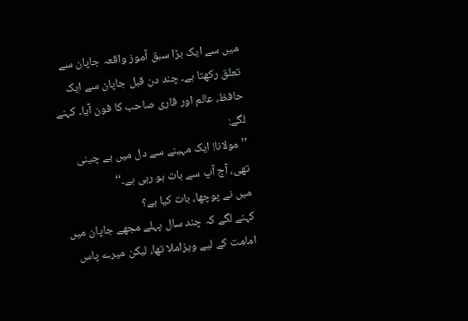میں سے ایک بڑا سبق آموز واقعہ جاپان سے تعلق رکھتا ہے۔ چند دن قبل جاپان سے ایک حافظ، عالم اور قاری صاحب کا فون آیا۔ کہنے لگے:
’’مولانا! ایک مہینے سے دل میں بے چینی تھی، آج آپ سے بات ہو رہی ہے۔‘‘
میں نے پوچھا، بات کیا ہے؟
کہنے لگے کہ چند سال پہلے مجھے جاپان میں امامت کے لیے ویزاملا تھا، لیکن میرے پاس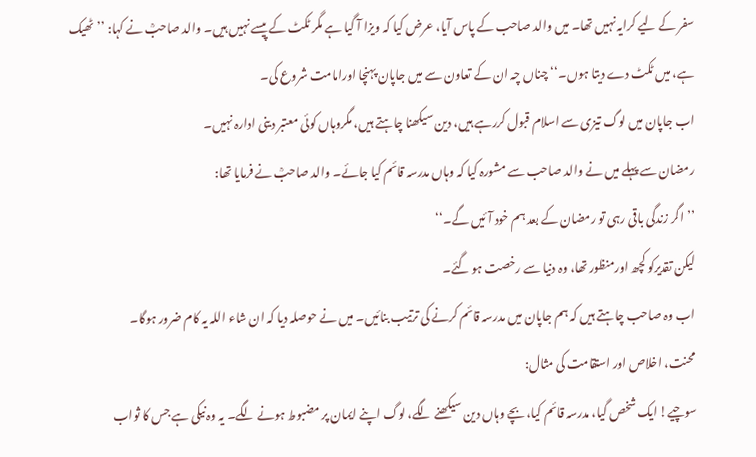سفر کے لیے کرایہ نہیں تھا۔ میں والد صاحب کے پاس آیا، عرض کیا کہ ویزا آ گیا ہے مگر ٹکٹ کے پیسے نہیں ہیں۔ والد صاحبؒ نے کہا: ’’ٹھیک ہے، میں ٹکٹ دے دیتا ہوں۔‘‘ چناں چہ ان کے تعاون سے میں جاپان پہنچا اورامامت شروع کی۔
اب جاپان میں لوگ تیزی سے اسلام قبول کررہے ہیں، دین سیکھنا چاہتے ہیں، مگروہاں کوئی معتبر دینی ادارہ نہیں۔
رمضان سے پہلے میں نے والد صاحب سے مشورہ کیا کہ وہاں مدرسہ قائم کیا جائے۔ والد صاحبؒ نے فرمایا تھا:
’’اگر زندگی باقی رہی تو رمضان کے بعد ہم خود آئیں گے۔‘‘
لیکن تقدیرکو کچھ اورمنظور تھا، وہ دنیا سے رخصت ہو گئے۔
اب وہ صاحب چاہتے ہیں کہ ہم جاپان میں مدرسہ قائم کرنے کی ترتیب بنائیں۔ میں نے حوصلہ دیا کہ ان شاء اللہ یہ کام ضرور ہوگا۔
محنت، اخلاص اور استقامت کی مثال:
سوچیے! ایک شخص گیا، مدرسہ قائم کیا، بچے وہاں دین سیکھنے لگے، لوگ اپنے ایمان پر مضبوط ہونے لگے۔ یہ وہ نیکی ہے جس کا ثواب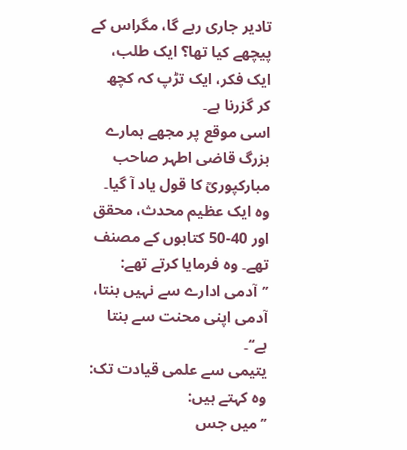تادیر جاری رہے گا، مگراس کے پیچھے کیا تھا؟ ایک طلب، ایک فکر، ایک تڑپ کہ کچھ کر گزرنا ہے۔
اسی موقع پر مجھے ہمارے بزرگ قاضی اطہر صاحب مبارکپوریؒ کا قول یاد آ گیا۔ وہ ایک عظیم محدث، محقق اور 40-50 کتابوں کے مصنف تھے۔ وہ فرمایا کرتے تھے:
’’آدمی ادارے سے نہیں بنتا، آدمی اپنی محنت سے بنتا ہے‘‘۔
یتیمی سے علمی قیادت تک:
وہ کہتے ہیں:
’’میں جس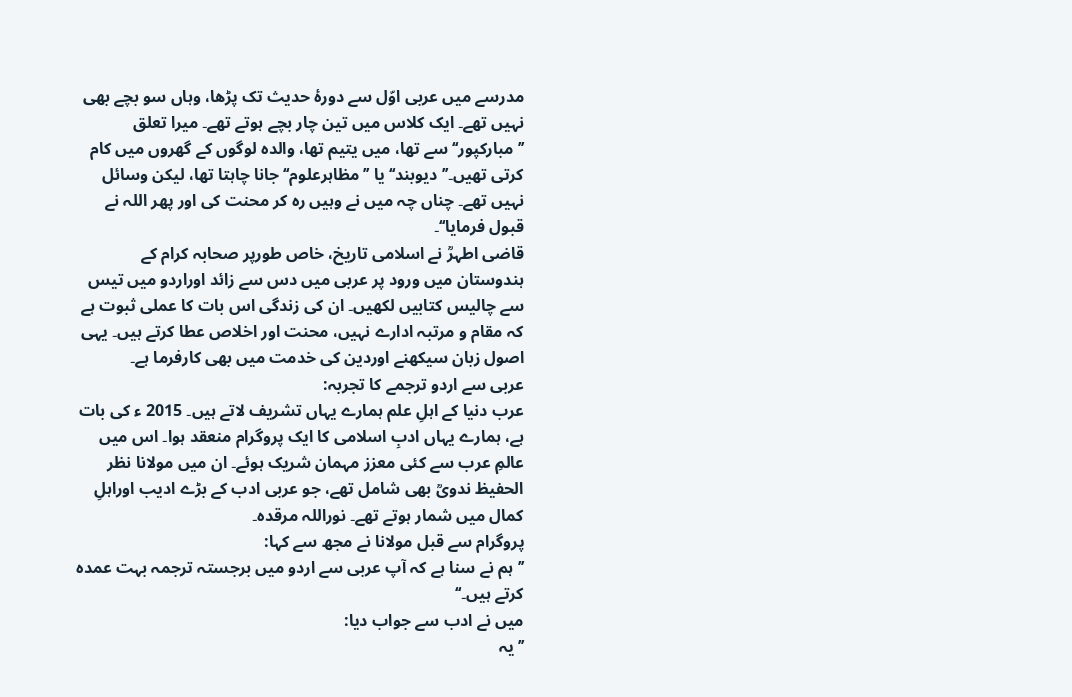مدرسے میں عربی اوّل سے دورۂ حدیث تک پڑھا، وہاں سو بچے بھی نہیں تھے۔ ایک کلاس میں تین چار بچے ہوتے تھے۔ میرا تعلق ’’مبارکپور‘‘ سے تھا، میں یتیم تھا، والدہ لوگوں کے گھروں میں کام کرتی تھیں۔’’ دیوبند‘‘ یا ’’مظاہرعلوم‘‘ جانا چاہتا تھا، لیکن وسائل نہیں تھے۔ چناں چہ میں نے وہیں رہ کر محنت کی اور پھر اللہ نے قبول فرمایا‘‘۔
قاضی اطہرؒ نے اسلامی تاریخ، خاص طورپر صحابہ کرام کے ہندوستان میں ورود پر عربی میں دس سے زائد اوراردو میں تیس سے چالیس کتابیں لکھیں۔ ان کی زندگی اس بات کا عملی ثبوت ہے کہ مقام و مرتبہ ادارے نہیں، محنت اور اخلاص عطا کرتے ہیں۔ یہی اصول زبان سیکھنے اوردین کی خدمت میں بھی کارفرما ہے۔
عربی سے اردو ترجمے کا تجربہ:
عرب دنیا کے اہلِ علم ہمارے یہاں تشریف لاتے ہیں۔ 2015 ء کی بات ہے، ہمارے یہاں ادبِ اسلامی کا ایک پروگرام منعقد ہوا۔ اس میں عالمِ عرب سے کئی معزز مہمان شریک ہوئے۔ ان میں مولانا نظر الحفیظ ندویؒ بھی شامل تھے، جو عربی ادب کے بڑے ادیب اوراہلِ کمال میں شمار ہوتے تھے۔ نوراللہ مرقدہ۔
پروگرام سے قبل مولانا نے مجھ سے کہا:
’’ہم نے سنا ہے کہ آپ عربی سے اردو میں برجستہ ترجمہ بہت عمدہ کرتے ہیں۔‘‘
میں نے ادب سے جواب دیا:
’’ یہ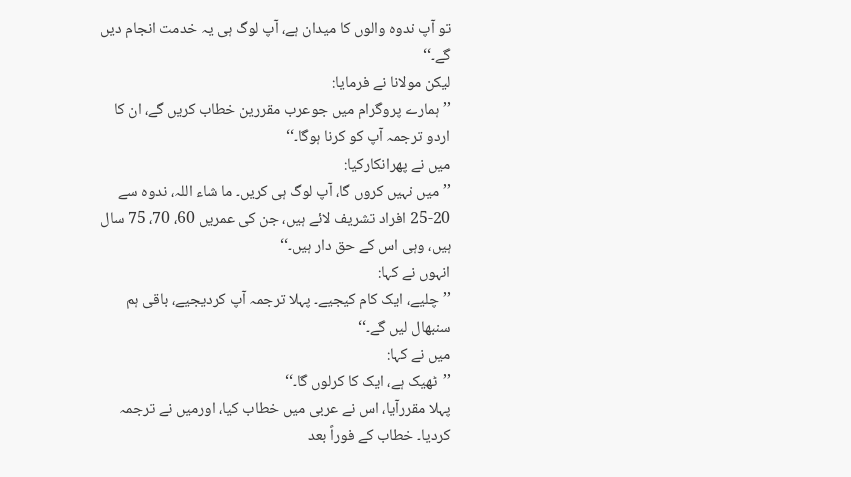تو آپ ندوہ والوں کا میدان ہے، آپ لوگ ہی یہ خدمت انجام دیں گے۔‘‘
لیکن مولانا نے فرمایا:
’’ہمارے پروگرام میں جوعرب مقررین خطاب کریں گے، ان کا اردو ترجمہ آپ کو کرنا ہوگا۔‘‘
میں نے پھرانکارکیا:
’’میں نہیں کروں گا، آپ لوگ ہی کریں۔ ما شاء اللہ، ندوہ سے 20-25 افراد تشریف لائے ہیں، جن کی عمریں 60، 70، 75 سال ہیں، وہی اس کے حق دار ہیں۔‘‘
انہوں نے کہا:
’’چلیے، ایک کام کیجیے۔ پہلا ترجمہ آپ کردیجیے، باقی ہم سنبھال لیں گے۔‘‘
میں نے کہا:
’’ٹھیک ہے، ایک کا کرلوں گا۔‘‘
پہلا مقررآیا، اس نے عربی میں خطاب کیا، اورمیں نے ترجمہ کردیا۔ خطاب کے فوراً بعد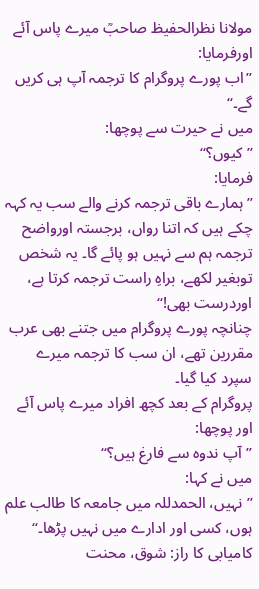مولانا نظرالحفیظ صاحبؒ میرے پاس آئے اورفرمایا:
’’اب پورے پروگرام کا ترجمہ آپ ہی کریں گے۔‘‘
میں نے حیرت سے پوچھا:
’’کیوں؟‘‘
فرمایا:
’’ہمارے باقی ترجمہ کرنے والے سب یہ کہہ چکے ہیں کہ اتنا رواں، برجستہ اورواضح ترجمہ ہم سے نہیں ہو پائے گا۔ یہ شخص توبغیر لکھے، براہِ راست ترجمہ کرتا ہے، اوردرست بھی!‘‘
چنانچہ پورے پروگرام میں جتنے بھی عرب مقررین تھے، ان سب کا ترجمہ میرے سپرد کیا گیا۔
پروگرام کے بعد کچھ افراد میرے پاس آئے اور پوچھا:
’’آپ ندوہ سے فارغ ہیں؟‘‘
میں نے کہا:
’’نہیں، الحمدللہ میں جامعہ کا طالب علم ہوں، کسی اور ادارے میں نہیں پڑھا۔‘‘
کامیابی کا راز: شوق، محنت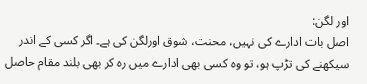اور لگن:
اصل بات ادارے کی نہیں، محنت، شوق اورلگن کی ہے۔ اگر کسی کے اندر سیکھنے کی تڑپ ہو، تو وہ کسی بھی ادارے میں رہ کر بھی بلند مقام حاصل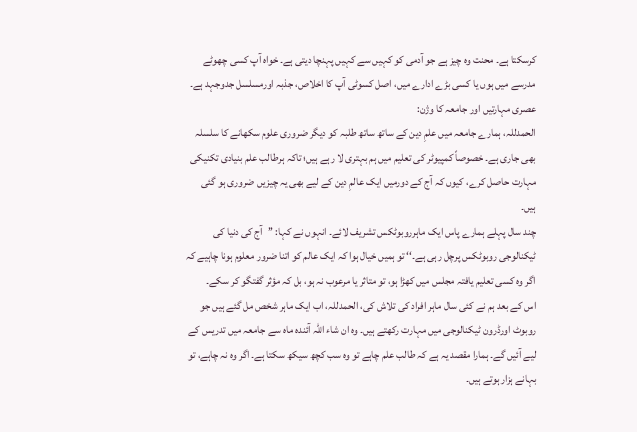کرسکتا ہے۔ محنت وہ چیز ہے جو آدمی کو کہیں سے کہیں پہنچا دیتی ہے۔ خواہ آپ کسی چھوٹے مدرسے میں ہوں یا کسی بڑے ادارے میں، اصل کسوٹی آپ کا اخلاص، جذبہ اورمسلسل جدوجہد ہے۔
عصری مہارتیں اور جامعہ کا وژن:
الحمدللہ، ہمارے جامعہ میں علمِ دین کے ساتھ ساتھ طلبہ کو دیگر ضروری علوم سکھانے کا سلسلہ بھی جاری ہے۔ خصوصاً کمپیوٹر کی تعلیم میں ہم بہتری لا رہے ہیں؛ تاکہ ہرطالب علم بنیادی تکنیکی مہارت حاصل کرے، کیوں کہ آج کے دورمیں ایک عالمِ دین کے لیے بھی یہ چیزیں ضروری ہو گئی ہیں۔
چند سال پہلے ہمارے پاس ایک ماہرروبوٹکس تشریف لائے۔ انہوں نے کہا: ’’آج کی دنیا کی ٹیکنالوجی روبوٹکس پرچل رہی ہے۔‘‘ تو ہمیں خیال ہوا کہ ایک عالم کو اتنا ضرور معلوم ہونا چاہیے کہ اگر وہ کسی تعلیم یافتہ مجلس میں کھڑا ہو، تو متاثر یا مرعوب نہ ہو، بل کہ مؤثر گفتگو کر سکے۔
اس کے بعد ہم نے کئی سال ماہر افراد کی تلاش کی، الحمدللہ، اب ایک ماہر شخص مل گئے ہیں جو روبوٹ اورڈرون ٹیکنالوجی میں مہارت رکھتے ہیں۔ وہ ان شاء اللہ آئندہ ماہ سے جامعہ میں تدریس کے لیے آئیں گے۔ ہمارا مقصد یہ ہے کہ طالب علم چاہے تو وہ سب کچھ سیکھ سکتا ہے۔ اگر وہ نہ چاہے، تو بہانے ہزار ہوتے ہیں۔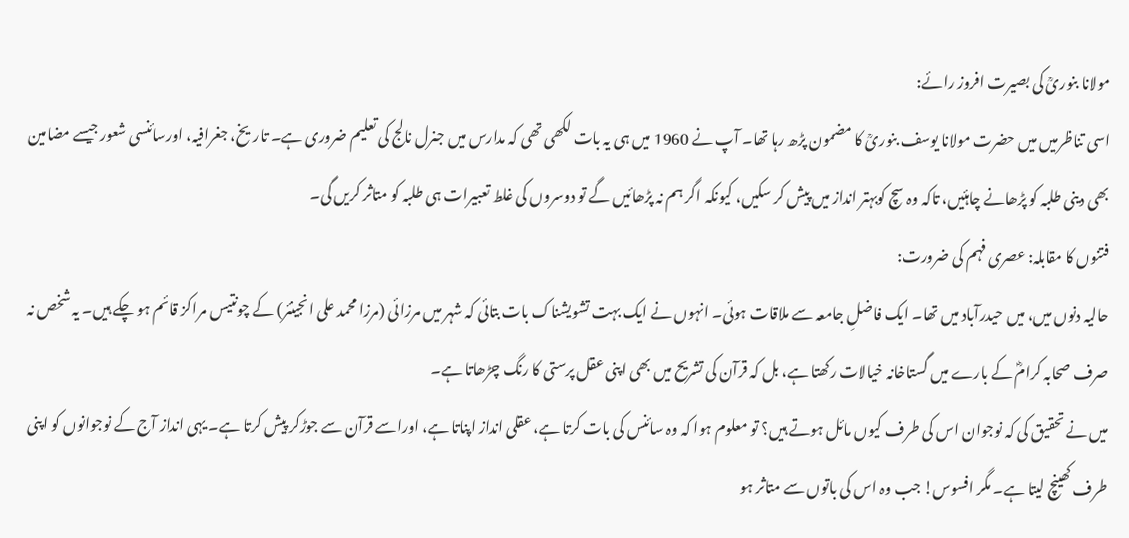مولانا بنوریؒ کی بصیرت افروز رائے:
اسی تناظرمیں میں حضرت مولانا یوسف بنوریؒ کا مضمون پڑھ رہا تھا۔ آپ نے 1960 میں ہی یہ بات لکھی تھی کہ مدارس میں جنرل نالج کی تعلیم ضروری ہے۔ تاریخ، جغرافیہ، اورسائنسی شعور جیسے مضامین بھی دینی طلبہ کو پڑھانے چاہئیں، تاکہ وہ سچ کوبہتر انداز میں پیش کر سکیں، کیونکہ اگر ہم نہ پڑھائیں گے تو دوسروں کی غلط تعبیرات ہی طلبہ کو متاثر کریں گی۔
فتنوں کا مقابلہ: عصری فہم کی ضرورت:
حالیہ دنوں میں، میں حیدرآباد میں تھا۔ ایک فاضلِ جامعہ سے ملاقات ہوئی۔ انہوں نے ایک بہت تشویشناک بات بتائی کہ شہر میں مرزائی (مرزا محمد علی انجینئر) کے چونتیس مراکز قائم ہو چکے ہیں۔ یہ شخص نہ صرف صحابہ کرامؓ کے بارے میں گستاخانہ خیالات رکھتا ہے، بل کہ قرآن کی تشریح میں بھی اپنی عقل پرستی کا رنگ چڑھاتا ہے۔
میں نے تحقیق کی کہ نوجوان اس کی طرف کیوں مائل ہوتے ہیں؟ تو معلوم ہوا کہ وہ سائنس کی بات کرتا ہے، عقلی انداز اپناتا ہے، اوراسے قرآن سے جوڑکر پیش کرتا ہے۔ یہی انداز آج کے نوجوانوں کو اپنی طرف کھینچ لیتا ہے۔ مگر افسوس! جب وہ اس کی باتوں سے متاثر ہو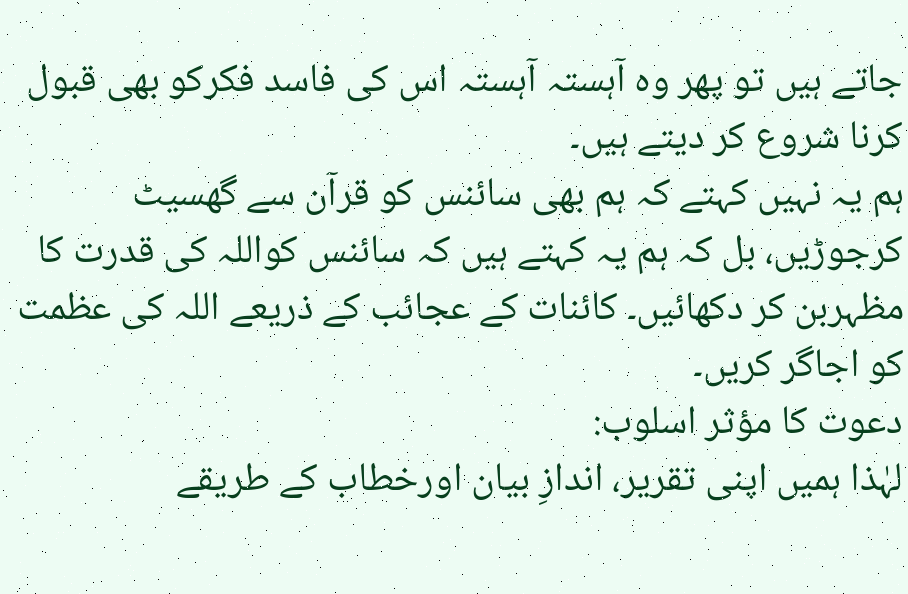جاتے ہیں تو پھر وہ آہستہ آہستہ اس کی فاسد فکرکو بھی قبول کرنا شروع کر دیتے ہیں۔
ہم یہ نہیں کہتے کہ ہم بھی سائنس کو قرآن سے گھسیٹ کرجوڑیں، بل کہ ہم یہ کہتے ہیں کہ سائنس کواللہ کی قدرت کا مظہربن کر دکھائیں۔ کائنات کے عجائب کے ذریعے اللہ کی عظمت کو اجاگر کریں۔
دعوت کا مؤثر اسلوب:
لہٰذا ہمیں اپنی تقریر، اندازِ بیان اورخطاب کے طریقے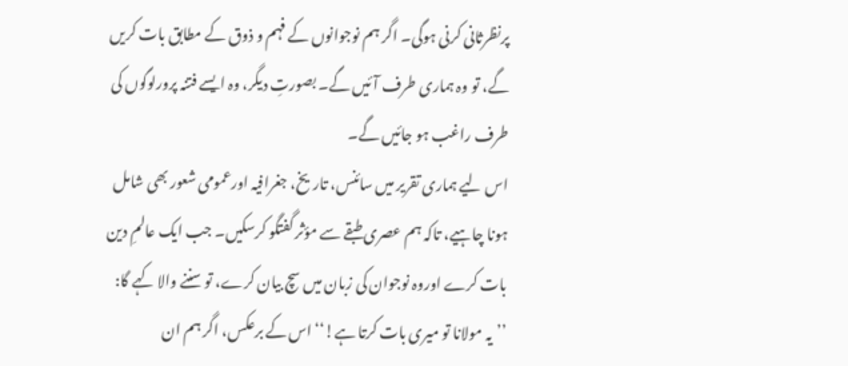پرنظرثانی کرنی ہوگی۔ اگر ہم نوجوانوں کے فہم و ذوق کے مطابق بات کریں گے، تو وہ ہماری طرف آئیں گے۔ بصورتِ دیگر، وہ ایسے فتنہ پرورلوگوں کی طرف راغب ہو جائیں گے۔
اس لیے ہماری تقریر میں سائنس، تاریخ، جغرافیہ اورعمومی شعور بھی شامل ہونا چاہیے، تاکہ ہم عصری طبقے سے مؤثر گفتگو کرسکیں۔ جب ایک عالمِ دین بات کرے اوروہ نوجوان کی زبان میں سچ بیان کرے، تو سننے والا کہے گا: ’’یہ مولانا تو میری بات کرتا ہے!‘‘ اس کے برعکس، اگر ہم ان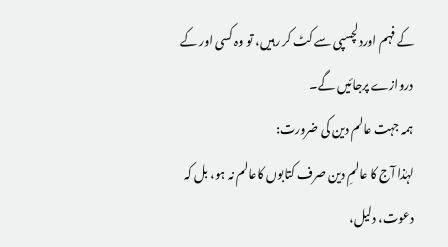کے فہم اوردلچسپی سے کٹ کر رہیں، تو وہ کسی اور کے دروازے پرجائیں گے۔
ہمہ جہت عالم دین کی ضرورت:
لہٰذا آج کا عالمِ دین صرف کتابوں کاعالم نہ ہو، بل کہ دعوت، دلیل،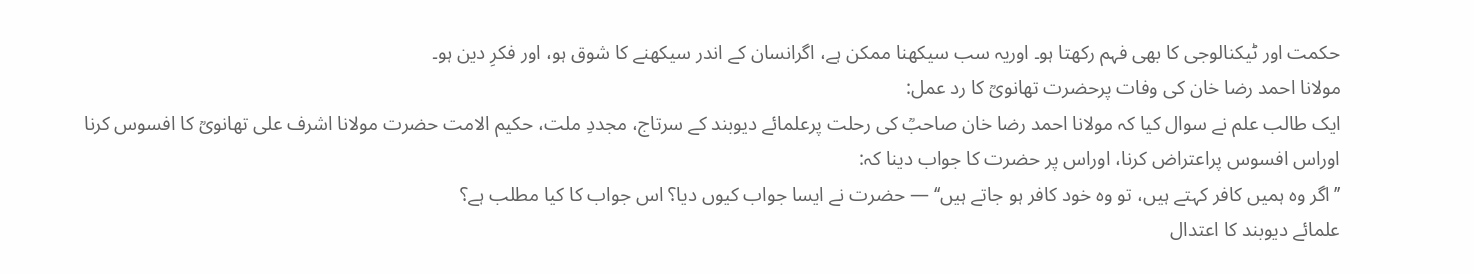حکمت اور ٹیکنالوجی کا بھی فہم رکھتا ہو۔ اوریہ سب سیکھنا ممکن ہے، اگرانسان کے اندر سیکھنے کا شوق ہو، اور فکرِ دین ہو۔
مولانا احمد رضا خان کی وفات پرحضرت تھانویؒ کا رد عمل:
ایک طالب علم نے سوال کیا کہ مولانا احمد رضا خان صاحبؒ کی رحلت پرعلمائے دیوبند کے سرتاج، مجددِ ملت، حکیم الامت حضرت مولانا اشرف علی تھانویؒ کا افسوس کرنا اوراس افسوس پراعتراض کرنا، اوراس پر حضرت کا جواب دینا کہ:
’’اگر وہ ہمیں کافر کہتے ہیں، تو وہ خود کافر ہو جاتے ہیں‘‘ — حضرت نے ایسا جواب کیوں دیا؟ اس جواب کا کیا مطلب ہے؟
علمائے دیوبند کا اعتدال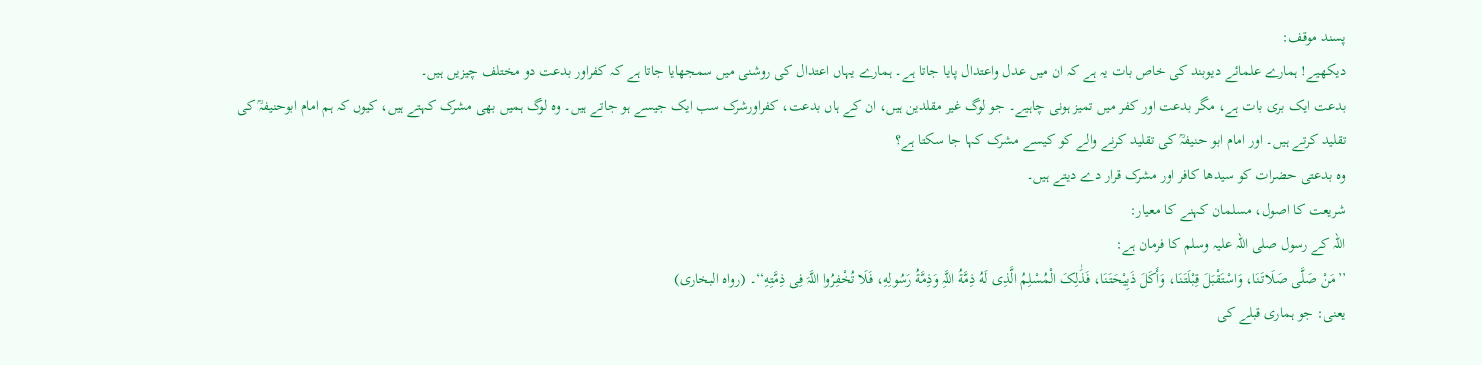پسند موقف:
دیکھیے! ہمارے علمائے دیوبند کی خاص بات یہ ہے کہ ان میں عدل واعتدال پایا جاتا ہے۔ ہمارے یہاں اعتدال کی روشنی میں سمجھایا جاتا ہے کہ کفراور بدعت دو مختلف چیزیں ہیں۔
بدعت ایک بری بات ہے، مگر بدعت اور کفر میں تمیز ہونی چاہیے۔ جو لوگ غیر مقلدین ہیں، ان کے ہاں بدعت، کفراورشرک سب ایک جیسے ہو جاتے ہیں۔ وہ لوگ ہمیں بھی مشرک کہتے ہیں، کیوں کہ ہم امام ابوحنیفہؒ کی تقلید کرتے ہیں۔ اور امام ابو حنیفہؒ کی تقلید کرنے والے کو کیسے مشرک کہا جا سکتا ہے؟
وہ بدعتی حضرات کو سیدھا کافر اور مشرک قرار دے دیتے ہیں۔
شریعت کا اصول، مسلمان کہنے کا معیار:
اللہ کے رسول صلی اللہ علیہ وسلم کا فرمان ہے:
’’مَنْ صَلَّی صَلَاتَنَا، وَاسْتَقْبَلَ قِبْلَتَنَا، وَأَکَلَ ذَبِیْحَتَنَا، فَذَٰلِکَ الْمُسْلِمُ الَّذِی لَهُ ذِمَّةُ اللَّہِ وَذِمَّةُ رَسُولِهِ، فَلَا تُخْفِرُوا اللَّہَ فِی ذِمَّتِهِ‘‘۔ (رواہ البخاری)
یعنی: جو ہماری قبلے کی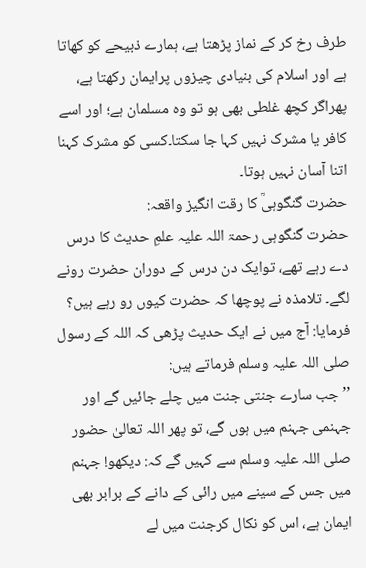طرف رخ کر کے نماز پڑھتا ہے، ہمارے ذبیحے کو کھاتا ہے اور اسلام کی بنیادی چیزوں پرایمان رکھتا ہے، پھراگر کچھ غلطی بھی ہو تو وہ مسلمان ہے؛ اور اسے کافر یا مشرک نہیں کہا جا سکتا۔کسی کو مشرک کہنا اتنا آسان نہیں ہوتا۔
حضرت گنگوہیؒ کا رقت انگیز واقعہ:
حضرت گنگوہی رحمۃ اللہ علیہ علمِ حدیث کا درس دے رہے تھے، توایک دن درس کے دوران حضرت رونے لگے۔ تلامذہ نے پوچھا کہ حضرت کیوں رو رہے ہیں؟ فرمایا: آج میں نے ایک حدیث پڑھی کہ اللہ کے رسول صلی اللہ علیہ وسلم فرماتے ہیں:
’’جب سارے جنتی جنت میں چلے جائیں گے اور جہنمی جہنم میں ہوں گے، تو پھر اللہ تعالیٰ حضور صلی اللہ علیہ وسلم سے کہیں گے کہ: دیکھو! جہنم میں جس کے سینے میں رائی کے دانے کے برابر بھی ایمان ہے، اس کو نکال کرجنت میں لے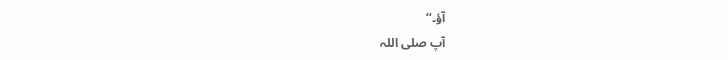آؤ۔‘‘
آپ صلی اللہ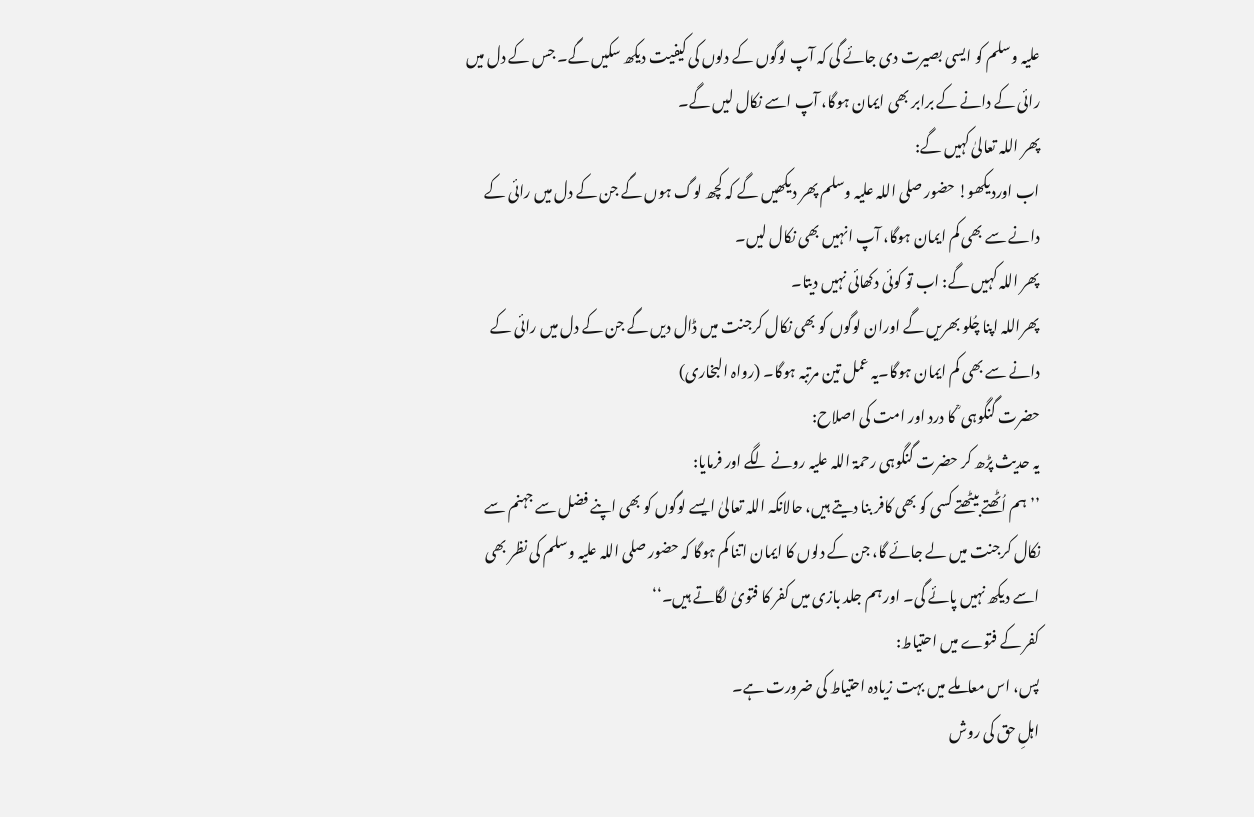علیہ وسلم کو ایسی بصیرت دی جائے گی کہ آپ لوگوں کے دلوں کی کیفیت دیکھ سکیں گے۔ جس کے دل میں رائی کے دانے کے برابر بھی ایمان ہوگا، آپ اسے نکال لیں گے۔
پھر اللہ تعالیٰ کہیں گے:
اب اوردیکھو! حضور صلی اللہ علیہ وسلم پھر دیکھیں گے کہ کچھ لوگ ہوں گے جن کے دل میں رائی کے دانے سے بھی کم ایمان ہوگا، آپ انہیں بھی نکال لیں۔
پھر اللہ کہیں گے: اب تو کوئی دکھائی نہیں دیتا۔
پھراللہ اپنا چُلو بھریں گے اوران لوگوں کو بھی نکال کرجنت میں ڈال دیں گے جن کے دل میں رائی کے دانے سے بھی کم ایمان ہوگا۔یہ عمل تین مرتبہ ہوگا۔ (رواہ البخاری)
حضرت گنگوہی ؒ کا درد اور امت کی اصلاح:
یہ حدیث پڑھ کر حضرت گنگوہی رحمۃ اللہ علیہ رونے لگے اور فرمایا:
’’ہم اُٹھتے بیٹھتے کسی کو بھی کافر بنا دیتے ہیں، حالانکہ اللہ تعالیٰ ایسے لوگوں کو بھی اپنے فضل سے جہنم سے نکال کرجنت میں لے جائے گا، جن کے دلوں کا ایمان اتنا کم ہوگا کہ حضور صلی اللہ علیہ وسلم کی نظر بھی اسے دیکھ نہیں پائے گی۔ اور ہم جلد بازی میں کفر کا فتویٰ لگاتے ہیں۔‘‘
کفر کے فتوے میں احتیاط:
پس، اس معاملے میں بہت زیادہ احتیاط کی ضرورت ہے۔
اہلِ حق کی روش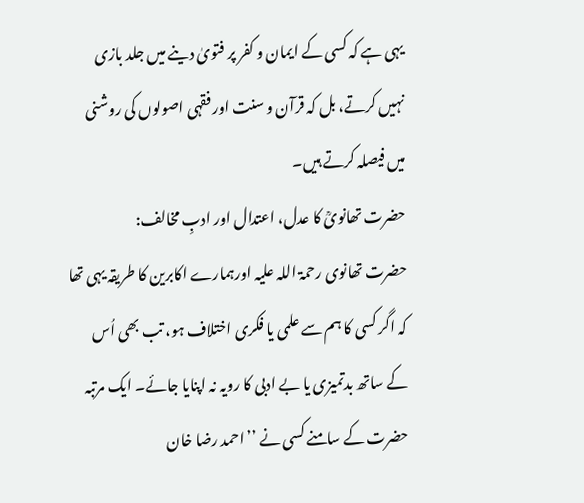یہی ہے کہ کسی کے ایمان و کفر پر فتویٰ دینے میں جلد بازی نہیں کرتے، بل کہ قرآن و سنت اور فقہی اصولوں کی روشنی میں فیصلہ کرتے ہیں۔
حضرت تھانویؒ کا عدل، اعتدال اور ادبِ مخالف:
حضرت تھانوی رحمۃ اللہ علیہ اورہمارے اکابرین کا طریقہ یہی تھا کہ اگر کسی کا ہم سے علمی یا فکری اختلاف ہو، تب بھی اُس کے ساتھ بدتمیزی یا بے ادبی کا رویہ نہ اپنایا جائے۔ ایک مرتبہ حضرت کے سامنے کسی نے ’’احمد رضا خان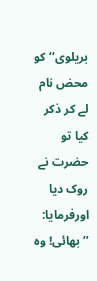بریلوی‘‘ کو محض نام لے کر ذکر کیا تو حضرت نے روک دیا اورفرمایا:
’’ بھائی! وہ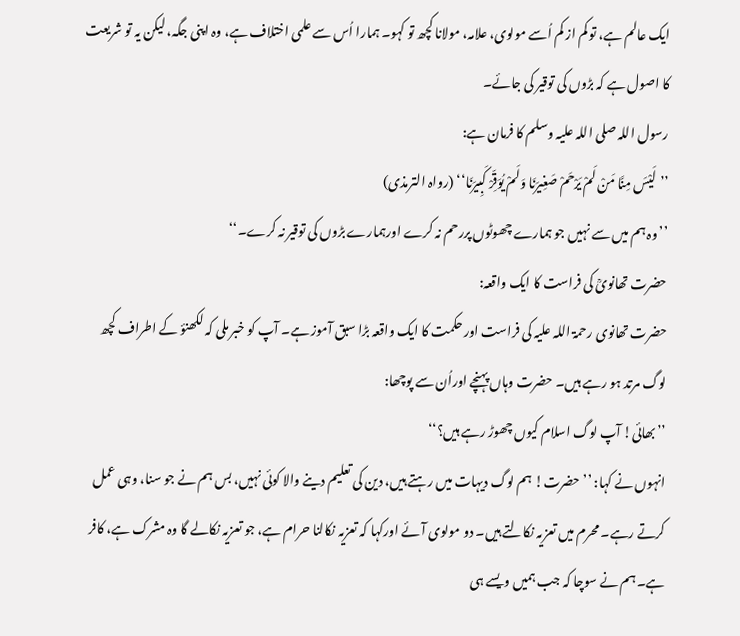ایک عالم ہے، تو کم از کم اُسے مولوی، علامہ، مولانا کچھ تو کہو۔ ہمارا اُس سے علمی اختلاف ہے، وہ اپنی جگہ، لیکن یہ تو شریعت کا اصول ہے کہ بڑوں کی توقیر کی جائے۔
رسول اللہ صلی اللہ علیہ وسلم کا فرمان ہے:
’’لَیْسَ مِنَّا مَنْ لَمْ یَرْحَمْ صَغِیرَنَا وَلَمْ یُوَقِّرْ کَبِیرَنَا‘‘ (رواہ الترمذی)
’’وہ ہم میں سے نہیں جو ہمارے چھوٹوں پررحم نہ کرے اورہمارے بڑوں کی توقیر نہ کرے۔‘‘
حضرت تھانویؒ کی فراست کا ایک واقعہ:
حضرت تھانوی رحمۃ اللہ علیہ کی فراست اور حکمت کا ایک واقعہ بڑا سبق آموز ہے۔ آپ کو خبر ملی کہ لکھنؤ کے اطراف کچھ لوگ مرتد ہو رہے ہیں۔ حضرت وہاں پہنچے اوراُن سے پوچھا:
’’بھائی! آپ لوگ اسلام کیوں چھوڑ رہے ہیں؟‘‘
انہوں نے کہا: ’’حضرت! ہم لوگ دیہات میں رہتے ہیں، دین کی تعلیم دینے والا کوئی نہیں، بس ہم نے جو سنا، وہی عمل کرتے رہے۔ محرم میں تعزیہ نکالتے ہیں۔ دو مولوی آئے اورکہا کہ تعزیہ نکالنا حرام ہے، جو تعزیہ نکالے گا وہ مشرک ہے، کافر ہے۔ ہم نے سوچا کہ جب ہمیں ویسے ہی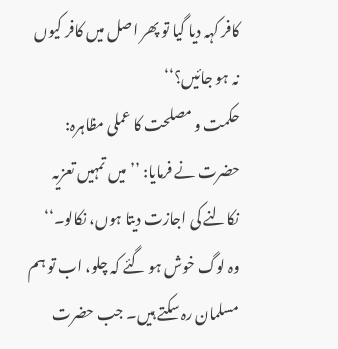کافر کہہ دیا گیا تو پھر اصل میں کافر کیوں نہ ہو جائیں؟‘‘
حکمت و مصلحت کا عملی مظاہرہ:
حضرت نے فرمایا: ’’میں تمہیں تعزیہ نکالنے کی اجازت دیتا ہوں، نکالو۔‘‘
وہ لوگ خوش ہو گئے کہ چلو، اب تو ہم مسلمان رہ سکتے ہیں۔ جب حضرت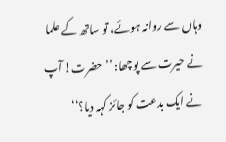وہاں سے روانہ ہوئے، تو ساتھ کے علما نے حیرت سے پوچھا: ’’حضرت! آپ نے ایک بدعت کو جائز کہہ دیا؟‘‘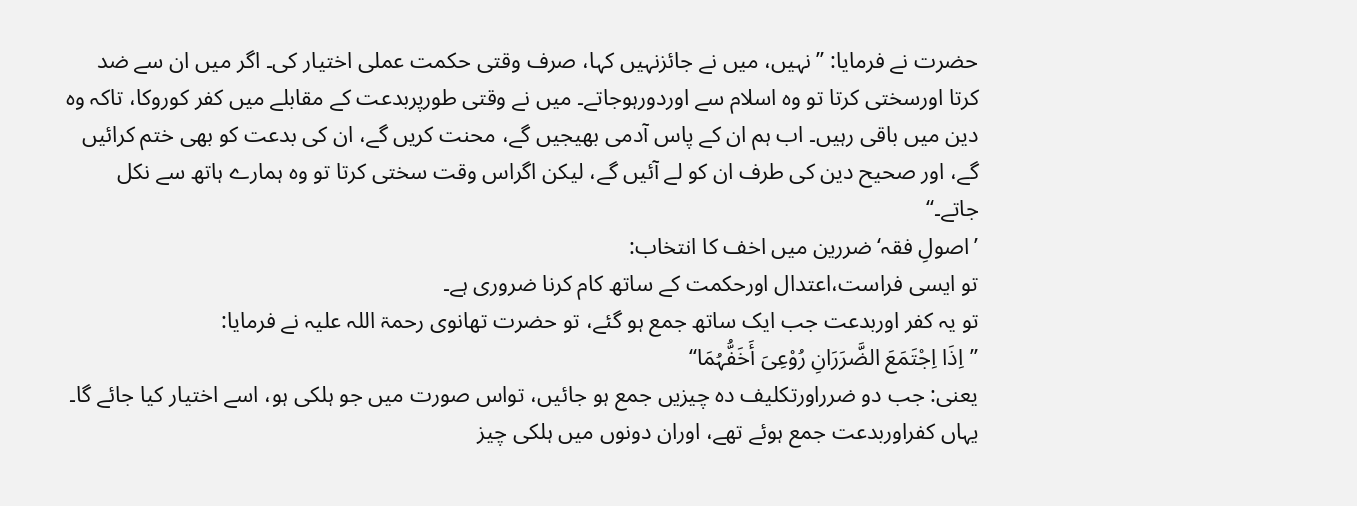حضرت نے فرمایا: ’’نہیں، میں نے جائزنہیں کہا، صرف وقتی حکمت عملی اختیار کی۔ اگر میں ان سے ضد کرتا اورسختی کرتا تو وہ اسلام سے اوردورہوجاتے۔ میں نے وقتی طورپربدعت کے مقابلے میں کفر کوروکا، تاکہ وہ دین میں باقی رہیں۔ اب ہم ان کے پاس آدمی بھیجیں گے، محنت کریں گے، ان کی بدعت کو بھی ختم کرائیں گے، اور صحیح دین کی طرف ان کو لے آئیں گے، لیکن اگراس وقت سختی کرتا تو وہ ہمارے ہاتھ سے نکل جاتے۔‘‘
’اصولِ فقہ‘ ضررین میں اخف کا انتخاب:
تو ایسی فراست،اعتدال اورحکمت کے ساتھ کام کرنا ضروری ہے۔
تو یہ کفر اوربدعت جب ایک ساتھ جمع ہو گئے، تو حضرت تھانوی رحمۃ اللہ علیہ نے فرمایا:
’’اِذَا اِجْتَمَعَ الضَّرَرَانِ رُوْعِیَ أَخَفُّہُمَا‘‘
یعنی: جب دو ضرراورتکلیف دہ چیزیں جمع ہو جائیں، تواس صورت میں جو ہلکی ہو، اسے اختیار کیا جائے گا۔
یہاں کفراوربدعت جمع ہوئے تھے، اوران دونوں میں ہلکی چیز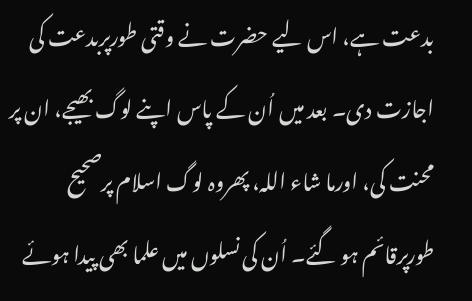بدعت ہے، اس لیے حضرت نے وقتی طورپربدعت کی اجازت دی۔ بعد میں اُن کے پاس اپنے لوگ بھیجے، ان پر محنت کی، اورما شاء اللہ، پھروہ لوگ اسلام پرصحیح طورپرقائم ہو گئے۔ اُن کی نسلوں میں علما بھی پیدا ہوئے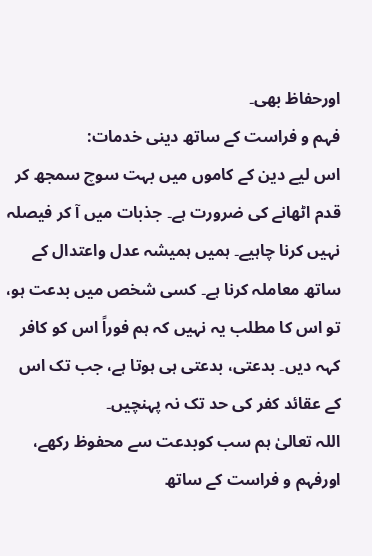اورحفاظ بھی۔
فہم و فراست کے ساتھ دینی خدمات:
اس لیے دین کے کاموں میں بہت سوچ سمجھ کر قدم اٹھانے کی ضرورت ہے۔ جذبات میں آ کر فیصلہ نہیں کرنا چاہیے۔ ہمیں ہمیشہ عدل واعتدال کے ساتھ معاملہ کرنا ہے۔ کسی شخص میں بدعت ہو، تو اس کا مطلب یہ نہیں کہ ہم فوراً اس کو کافر کہہ دیں۔ بدعتی، بدعتی ہی ہوتا ہے، جب تک اس کے عقائد کفر کی حد تک نہ پہنچیں۔
اللہ تعالیٰ ہم سب کوبدعت سے محفوظ رکھے، اورفہم و فراست کے ساتھ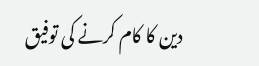دین کا کام کرنے کی توفیق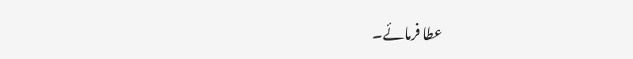عطا فرمائے۔